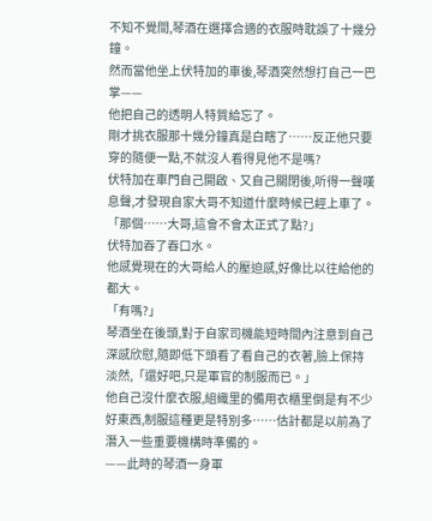不知不覺間,琴酒在選擇合適的衣服時耽誤了十幾分鐘。
然而當他坐上伏特加的車後,琴酒突然想打自己一巴掌——
他把自己的透明人特質給忘了。
剛才挑衣服那十幾分鐘真是白瞎了……反正他只要穿的隨便一點,不就沒人看得見他不是嗎?
伏特加在車門自己開啟、又自己關閉後,听得一聲嘆息聲,才發現自家大哥不知道什麼時候已經上車了。
「那個……大哥,這會不會太正式了點?」
伏特加吞了吞口水。
他感覺現在的大哥給人的壓迫感,好像比以往給他的都大。
「有嗎?」
琴酒坐在後頭,對于自家司機能短時間內注意到自己深感欣慰,隨即低下頭看了看自己的衣著,臉上保持淡然,「還好吧,只是軍官的制服而已。」
他自己沒什麼衣服,組織里的備用衣櫃里倒是有不少好東西,制服這種更是特別多……估計都是以前為了潛入一些重要機構時準備的。
——此時的琴酒一身軍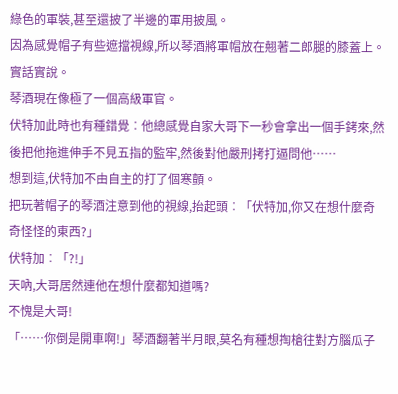綠色的軍裝,甚至還披了半邊的軍用披風。
因為感覺帽子有些遮擋視線,所以琴酒將軍帽放在翹著二郎腿的膝蓋上。
實話實說。
琴酒現在像極了一個高級軍官。
伏特加此時也有種錯覺︰他總感覺自家大哥下一秒會拿出一個手銬來,然後把他拖進伸手不見五指的監牢,然後對他嚴刑拷打逼問他……
想到這,伏特加不由自主的打了個寒顫。
把玩著帽子的琴酒注意到他的視線,抬起頭︰「伏特加,你又在想什麼奇奇怪怪的東西?」
伏特加︰「?!」
天吶,大哥居然連他在想什麼都知道嗎?
不愧是大哥!
「……你倒是開車啊!」琴酒翻著半月眼,莫名有種想掏槍往對方腦瓜子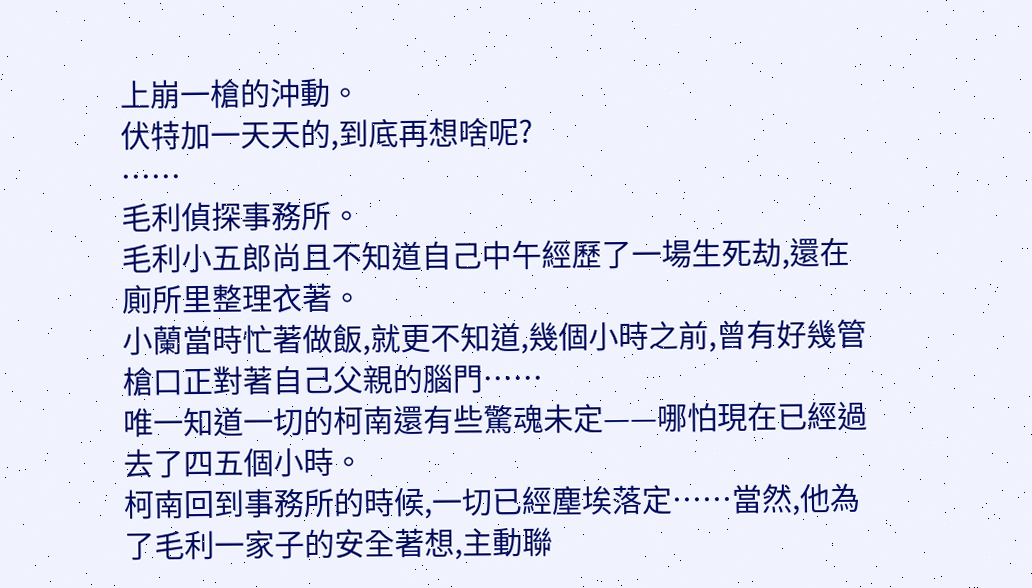上崩一槍的沖動。
伏特加一天天的,到底再想啥呢?
……
毛利偵探事務所。
毛利小五郎尚且不知道自己中午經歷了一場生死劫,還在廁所里整理衣著。
小蘭當時忙著做飯,就更不知道,幾個小時之前,曾有好幾管槍口正對著自己父親的腦門……
唯一知道一切的柯南還有些驚魂未定——哪怕現在已經過去了四五個小時。
柯南回到事務所的時候,一切已經塵埃落定……當然,他為了毛利一家子的安全著想,主動聯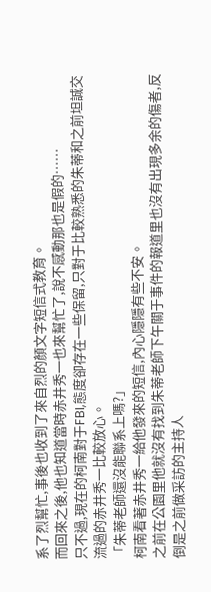系了烈幫忙,事後也收到了來自烈的顏文字短信式教育。
而回來之後,他也知道當時赤井秀一也來幫忙了,說不感動那也是假的……
只不過,現在的柯南對于FBI,態度卻存在一些保留,只對于比較熟悉的朱蒂和之前坦誠交流過的赤井秀一比較放心。
「朱蒂老師還沒能聯系上嗎?」
柯南看著赤井秀一給他發來的短信,內心隱隱有些不安。
之前在公園里他就沒有找到朱蒂老師下午關于事件的報道里也沒有出現多余的傷者,反倒是之前做采訪的主持人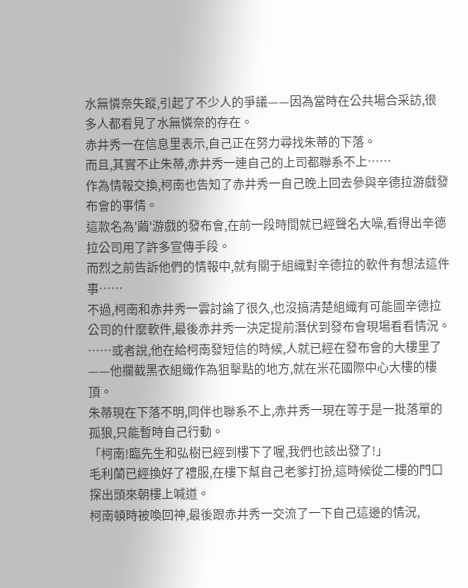水無憐奈失蹤,引起了不少人的爭議——因為當時在公共場合采訪,很多人都看見了水無憐奈的存在。
赤井秀一在信息里表示,自己正在努力尋找朱蒂的下落。
而且,其實不止朱蒂,赤井秀一連自己的上司都聯系不上……
作為情報交換,柯南也告知了赤井秀一自己晚上回去參與辛德拉游戲發布會的事情。
這款名為'繭'游戲的發布會,在前一段時間就已經聲名大噪,看得出辛德拉公司用了許多宣傳手段。
而烈之前告訴他們的情報中,就有關于組織對辛德拉的軟件有想法這件事……
不過,柯南和赤井秀一雲討論了很久,也沒搞清楚組織有可能圖辛德拉公司的什麼軟件,最後赤井秀一決定提前潛伏到發布會現場看看情況。
……或者說,他在給柯南發短信的時候,人就已經在發布會的大樓里了——他攔截黑衣組織作為狙擊點的地方,就在米花國際中心大樓的樓頂。
朱蒂現在下落不明,同伴也聯系不上,赤井秀一現在等于是一批落單的孤狼,只能暫時自己行動。
「柯南!臨先生和弘樹已經到樓下了喔,我們也該出發了!」
毛利蘭已經換好了禮服,在樓下幫自己老爹打扮,這時候從二樓的門口探出頭來朝樓上喊道。
柯南頓時被喚回神,最後跟赤井秀一交流了一下自己這邊的情況,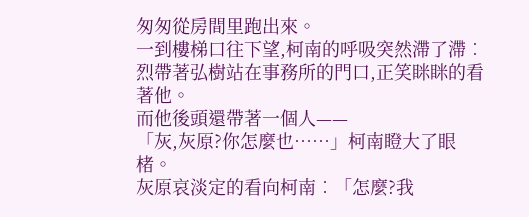匆匆從房間里跑出來。
一到樓梯口往下望,柯南的呼吸突然滯了滯︰
烈帶著弘樹站在事務所的門口,正笑眯眯的看著他。
而他後頭還帶著一個人——
「灰,灰原?你怎麼也……」柯南瞪大了眼楮。
灰原哀淡定的看向柯南︰「怎麼?我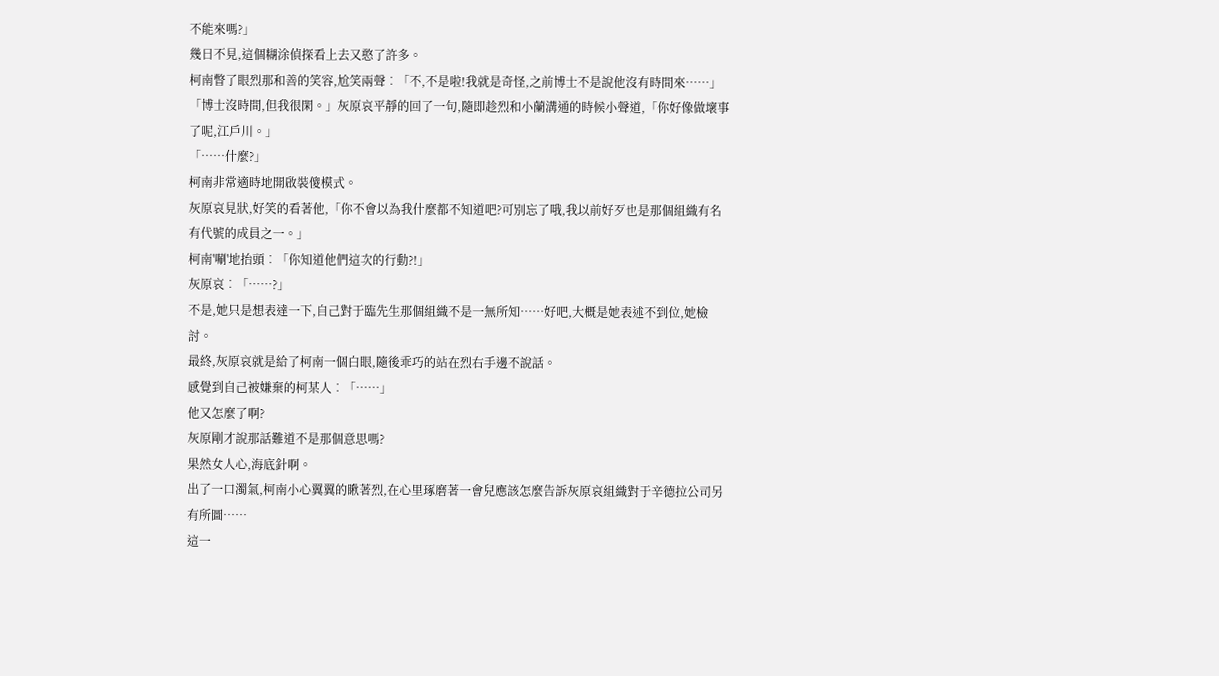不能來嗎?」
幾日不見,這個糊涂偵探看上去又憨了許多。
柯南瞥了眼烈那和善的笑容,尬笑兩聲︰「不,不是啦!我就是奇怪,之前博士不是說他沒有時間來……」
「博士沒時間,但我很閑。」灰原哀平靜的回了一句,隨即趁烈和小蘭溝通的時候小聲道,「你好像做壞事了呢,江戶川。」
「……什麼?」
柯南非常適時地開啟裝傻模式。
灰原哀見狀,好笑的看著他,「你不會以為我什麼都不知道吧?可別忘了哦,我以前好歹也是那個組織有名有代號的成員之一。」
柯南'唰'地抬頭︰「你知道他們這次的行動?!」
灰原哀︰「……?」
不是,她只是想表達一下,自己對于臨先生那個組織不是一無所知……好吧,大概是她表述不到位,她檢討。
最終,灰原哀就是給了柯南一個白眼,隨後乖巧的站在烈右手邊不說話。
感覺到自己被嫌棄的柯某人︰「……」
他又怎麼了啊?
灰原剛才說那話難道不是那個意思嗎?
果然女人心,海底針啊。
出了一口濁氣,柯南小心翼翼的瞅著烈,在心里琢磨著一會兒應該怎麼告訴灰原哀組織對于辛德拉公司另有所圖……
這一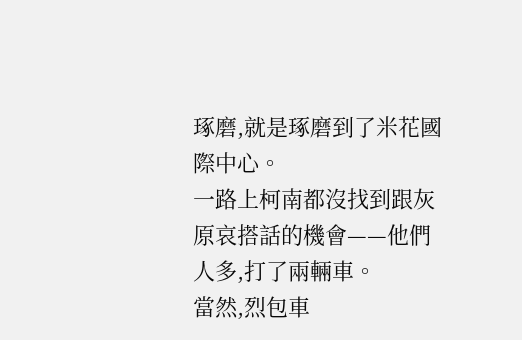琢磨,就是琢磨到了米花國際中心。
一路上柯南都沒找到跟灰原哀搭話的機會——他們人多,打了兩輛車。
當然,烈包車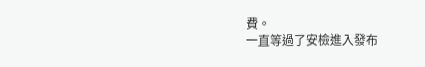費。
一直等過了安檢進入發布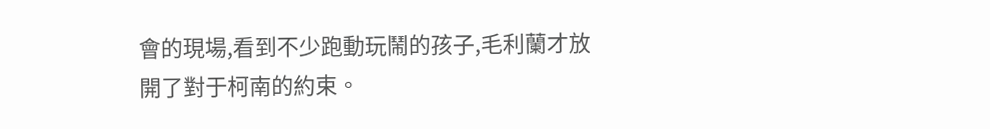會的現場,看到不少跑動玩鬧的孩子,毛利蘭才放開了對于柯南的約束。